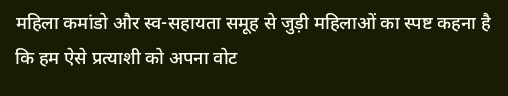महिला कमांडो और स्व-सहायता समूह से जुड़ी महिलाओं का स्पष्ट कहना है कि हम ऐसे प्रत्याशी को अपना वोट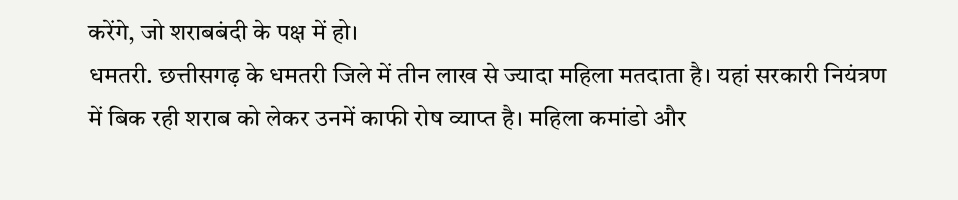करेंगे, जो शराबबंदी के पक्ष में हो।
धमतरी. छत्तीसगढ़ के धमतरी जिले में तीन लाख से ज्यादा महिला मतदाता है। यहां सरकारी नियंत्रण में बिक रही शराब को लेकर उनमें काफी रोष व्याप्त है। महिला कमांडो और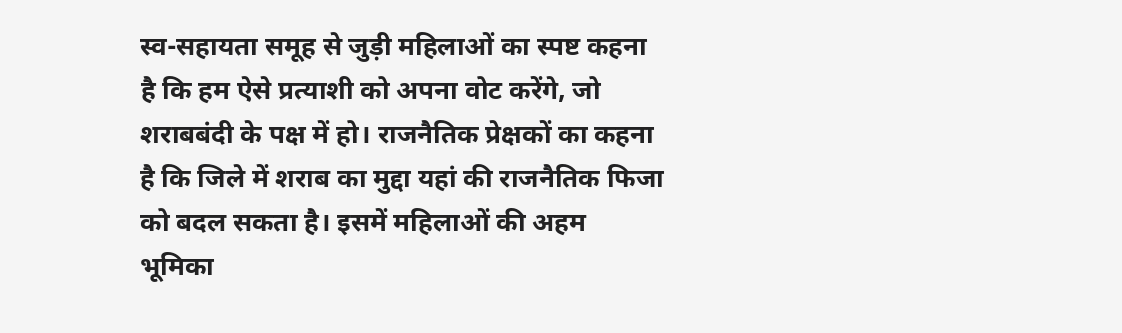स्व-सहायता समूह से जुड़ी महिलाओं का स्पष्ट कहना है कि हम ऐसे प्रत्याशी को अपना वोट करेंगे, जो शराबबंदी के पक्ष में हो। राजनैतिक प्रेक्षकों का कहना है कि जिले में शराब का मुद्दा यहां की राजनैतिक फिजा को बदल सकता है। इसमें महिलाओं की अहम भूमिका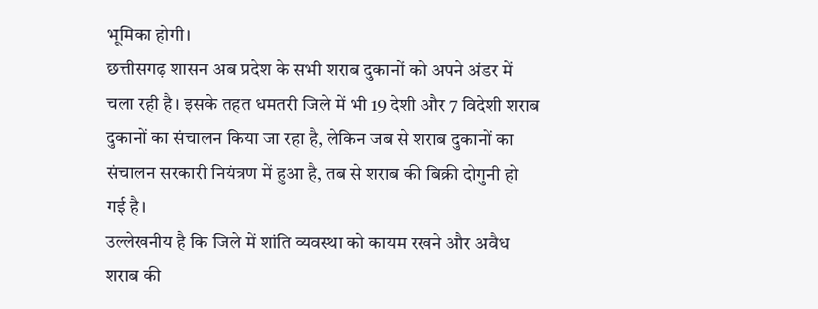भूमिका होगी।
छत्तीसगढ़ शासन अब प्रदेश के सभी शराब दुकानों को अपने अंडर में चला रही है। इसके तहत धमतरी जिले में भी 19 देशी और 7 विदेशी शराब दुकानों का संचालन किया जा रहा है, लेकिन जब से शराब दुकानों का संचालन सरकारी नियंत्रण में हुआ है, तब से शराब की बिक्री दोगुनी हो गई है।
उल्लेखनीय है कि जिले में शांति व्यवस्था को कायम रखने और अवैध शराब की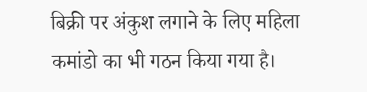बिक्री पर अंकुश लगाने के लिए महिला कमांडो का भी गठन किया गया है।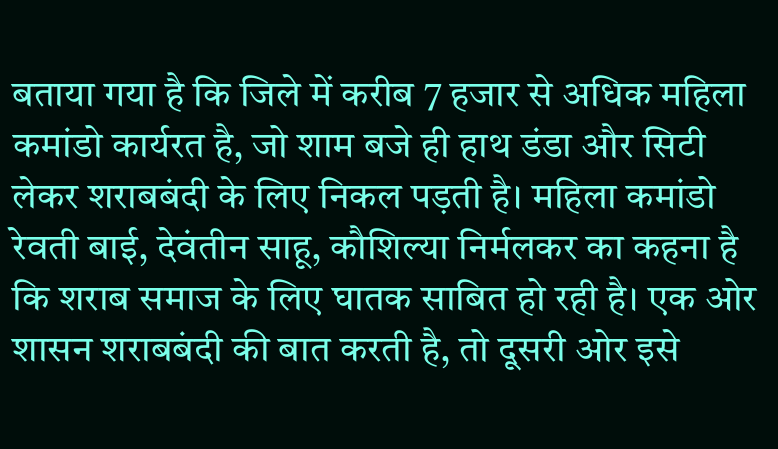बताया गया है कि जिले में करीब 7 हजार से अधिक महिला कमांडो कार्यरत है, जो शाम बजे ही हाथ डंडा और सिटी लेकर शराबबंदी के लिए निकल पड़ती है। महिला कमांडो रेवती बाई, देवंतीन साहू, कौशिल्या निर्मलकर का कहना है कि शराब समाज के लिए घातक साबित हो रही है। एक ओर शासन शराबबंदी की बात करती है, तो दूसरी ओर इसे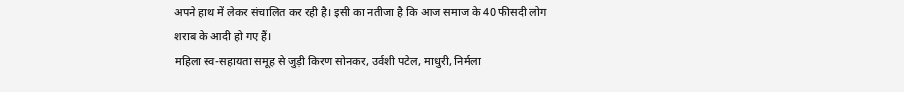अपने हाथ में लेकर संचालित कर रही है। इसी का नतीजा है कि आज समाज के 40 फीसदी लोग शराब के आदी हो गए हैं।
महिला स्व-सहायता समूह से जुड़ी किरण सोनकर, उर्वशी पटेल, माधुरी, निर्मला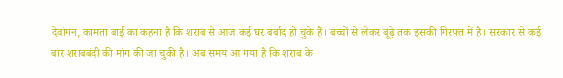देवांगन, कामता बाई का कहना है कि शराब से आज कई घर बर्बाद हो चुके हैं। बच्चों से लेकर बूढ़े तक इसकी गिरफ्त में है। सरकार से कई बार शराबबंदी की मांग की जा चुकी है। अब समय आ गया है कि शराब के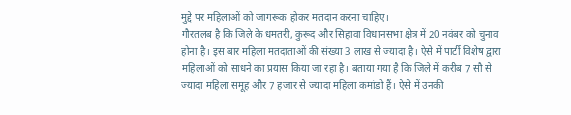मुद्दे पर महिलाओं को जागरूक होकर मतदान करना चाहिए।
गौरतलब है कि जिले के धमतरी, कुरूद और सिहावा विधानसभा क्षेत्र में 20 नवंबर को चुनाव होना है। इस बार महिला मतदाताओं की संख्या 3 लाख से ज्यादा है। ऐसे में पार्टी विशेष द्वारा महिलाओं को साधने का प्रयास किया जा रहा है। बताया गया है कि जिले में करीब 7 सौ से ज्यादा महिला समूह और 7 हजार से ज्यादा महिला कमांडो हैं। ऐसे में उनकी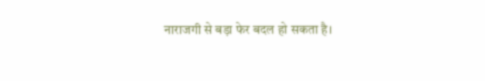नाराजगी से बड़ा फेर बदल हो सकता है।